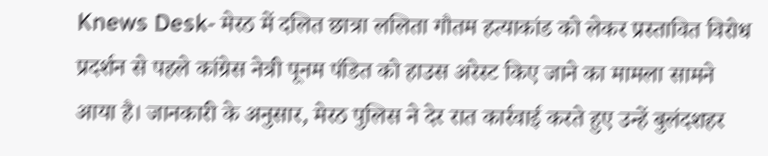Knews Desk- मेरठ में दलित छात्रा ललिता गौतम हत्याकांड को लेकर प्रस्तावित विरोध प्रदर्शन से पहले कांग्रेस नेत्री पूनम पंडित को हाउस अरेस्ट किए जाने का मामला सामने आया है। जानकारी के अनुसार, मेरठ पुलिस ने देर रात कार्रवाई करते हुए उन्हें बुलंदशहर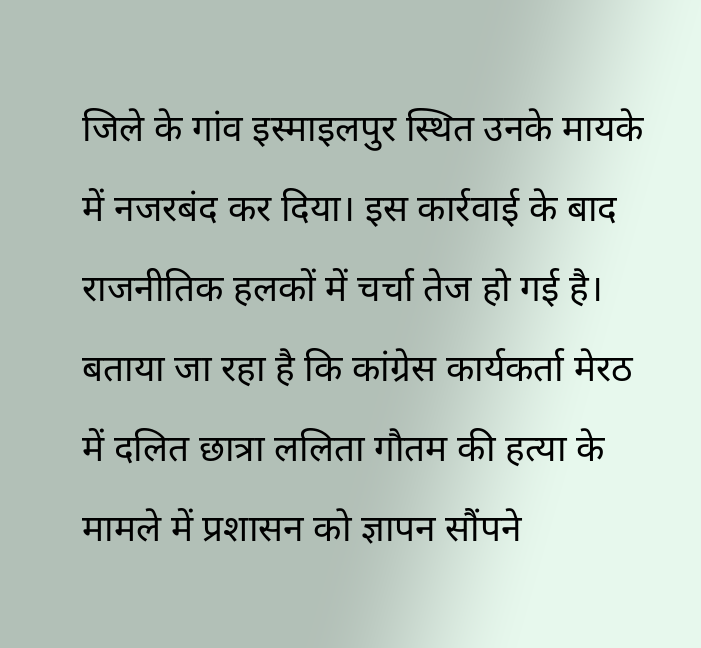जिले के गांव इस्माइलपुर स्थित उनके मायके में नजरबंद कर दिया। इस कार्रवाई के बाद राजनीतिक हलकों में चर्चा तेज हो गई है।
बताया जा रहा है कि कांग्रेस कार्यकर्ता मेरठ में दलित छात्रा ललिता गौतम की हत्या के मामले में प्रशासन को ज्ञापन सौंपने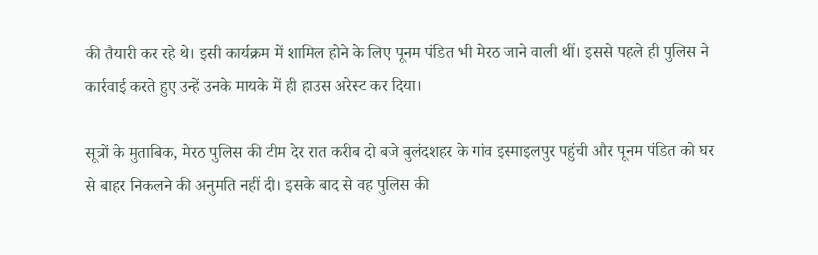की तैयारी कर रहे थे। इसी कार्यक्रम में शामिल होने के लिए पूनम पंडित भी मेरठ जाने वाली थीं। इससे पहले ही पुलिस ने कार्रवाई करते हुए उन्हें उनके मायके में ही हाउस अरेस्ट कर दिया।

सूत्रों के मुताबिक, मेरठ पुलिस की टीम देर रात करीब दो बजे बुलंदशहर के गांव इस्माइलपुर पहुंची और पूनम पंडित को घर से बाहर निकलने की अनुमति नहीं दी। इसके बाद से वह पुलिस की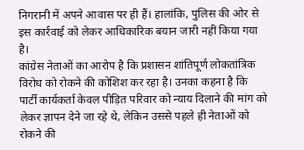निगरानी में अपने आवास पर ही हैं। हालांकि, पुलिस की ओर से इस कार्रवाई को लेकर आधिकारिक बयान जारी नहीं किया गया है।
कांग्रेस नेताओं का आरोप है कि प्रशासन शांतिपूर्ण लोकतांत्रिक विरोध को रोकने की कोशिश कर रहा है। उनका कहना है कि पार्टी कार्यकर्ता केवल पीड़ित परिवार को न्याय दिलाने की मांग को लेकर ज्ञापन देने जा रहे थे, लेकिन उससे पहले ही नेताओं को रोकने की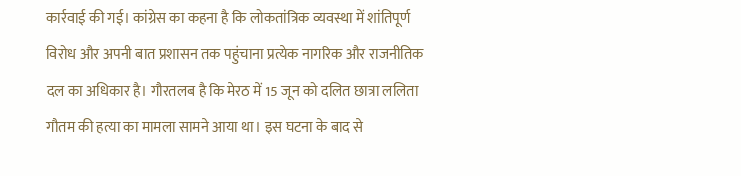कार्रवाई की गई। कांग्रेस का कहना है कि लोकतांत्रिक व्यवस्था में शांतिपूर्ण विरोध और अपनी बात प्रशासन तक पहुंचाना प्रत्येक नागरिक और राजनीतिक दल का अधिकार है। गौरतलब है कि मेरठ में 15 जून को दलित छात्रा ललिता गौतम की हत्या का मामला सामने आया था। इस घटना के बाद से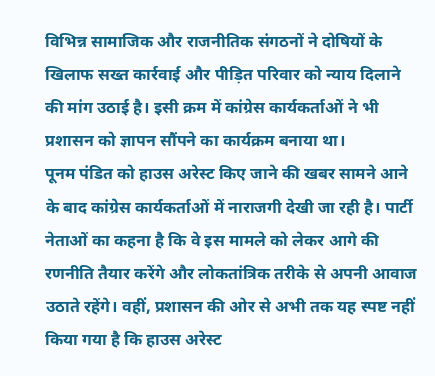विभिन्न सामाजिक और राजनीतिक संगठनों ने दोषियों के खिलाफ सख्त कार्रवाई और पीड़ित परिवार को न्याय दिलाने की मांग उठाई है। इसी क्रम में कांग्रेस कार्यकर्ताओं ने भी प्रशासन को ज्ञापन सौंपने का कार्यक्रम बनाया था।
पूनम पंडित को हाउस अरेस्ट किए जाने की खबर सामने आने के बाद कांग्रेस कार्यकर्ताओं में नाराजगी देखी जा रही है। पार्टी नेताओं का कहना है कि वे इस मामले को लेकर आगे की रणनीति तैयार करेंगे और लोकतांत्रिक तरीके से अपनी आवाज उठाते रहेंगे। वहीं, प्रशासन की ओर से अभी तक यह स्पष्ट नहीं किया गया है कि हाउस अरेस्ट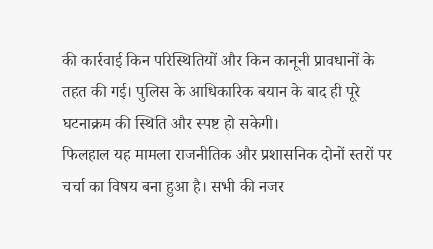की कार्रवाई किन परिस्थितियों और किन कानूनी प्रावधानों के तहत की गई। पुलिस के आधिकारिक बयान के बाद ही पूरे घटनाक्रम की स्थिति और स्पष्ट हो सकेगी।
फिलहाल यह मामला राजनीतिक और प्रशासनिक दोनों स्तरों पर चर्चा का विषय बना हुआ है। सभी की नजर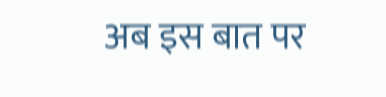अब इस बात पर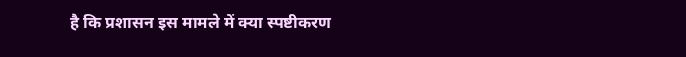है कि प्रशासन इस मामले में क्या स्पष्टीकरण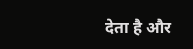देता है और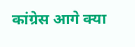कांग्रेस आगे क्या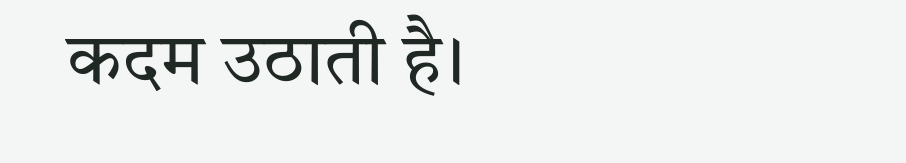कदम उठाती है।